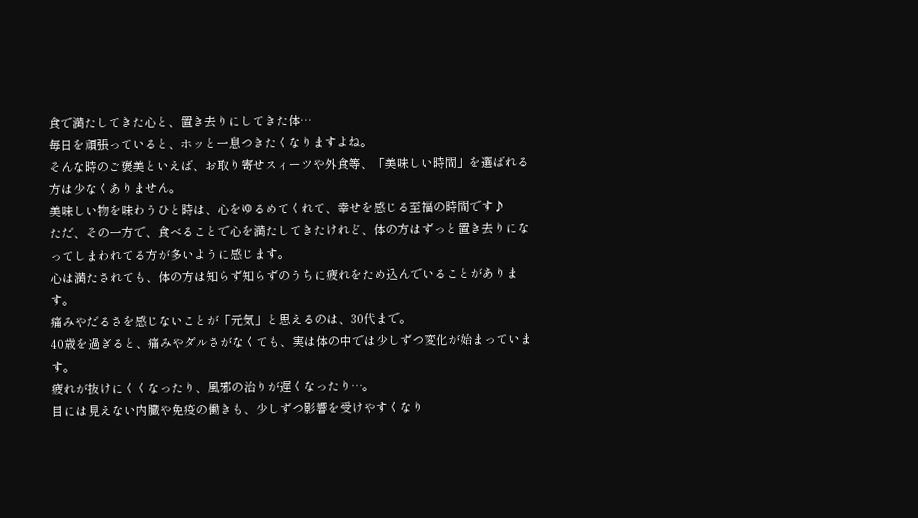食で満たしてきた心と、置き去りにしてきた体…
毎日を頑張っていると、ホッと一息つきたくなりますよね。
そんな時のご褒美といえば、お取り寄せスィーツや外食等、「美味しい時間」を選ばれる方は少なくありません。
美味しい物を味わうひと時は、心をゆるめてくれて、幸せを感じる至福の時間です♪
ただ、その一方で、食べることで心を満たしてきたけれど、体の方はずっと置き去りになってしまわれてる方が多いように感じます。
心は満たされても、体の方は知らず知らずのうちに疲れをため込んでいることがあります。
痛みやだるさを感じないことが「元気」と思えるのは、30代まで。
40歳を過ぎると、痛みやダルさがなくても、実は体の中では少しずつ変化が始まっています。
疲れが抜けにくくなったり、風邪の治りが遅くなったり…。
目には見えない内臓や免疫の働きも、少しずつ影響を受けやすくなり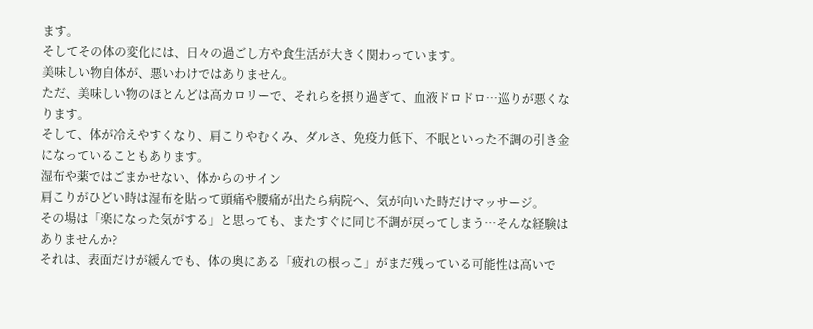ます。
そしてその体の変化には、日々の過ごし方や食生活が大きく関わっています。
美味しい物自体が、悪いわけではありません。
ただ、美味しい物のほとんどは高カロリーで、それらを摂り過ぎて、血液ドロドロ…巡りが悪くなります。
そして、体が冷えやすくなり、肩こりやむくみ、ダルさ、免疫力低下、不眠といった不調の引き金になっていることもあります。
湿布や薬ではごまかせない、体からのサイン
肩こりがひどい時は湿布を貼って頭痛や腰痛が出たら病院へ、気が向いた時だけマッサージ。
その場は「楽になった気がする」と思っても、またすぐに同じ不調が戻ってしまう…そんな経験はありませんか?
それは、表面だけが緩んでも、体の奥にある「疲れの根っこ」がまだ残っている可能性は高いで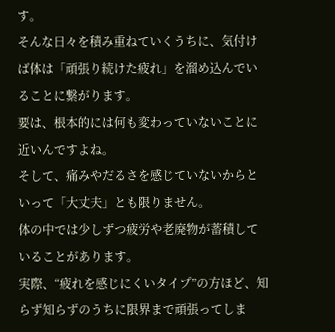す。
そんな日々を積み重ねていくうちに、気付けば体は「頑張り続けた疲れ」を溜め込んでいることに繋がります。
要は、根本的には何も変わっていないことに近いんですよね。
そして、痛みやだるさを感じていないからといって「大丈夫」とも限りません。
体の中では少しずつ疲労や老廃物が蓄積していることがあります。
実際、“疲れを感じにくいタイプ”の方ほど、知らず知らずのうちに限界まで頑張ってしま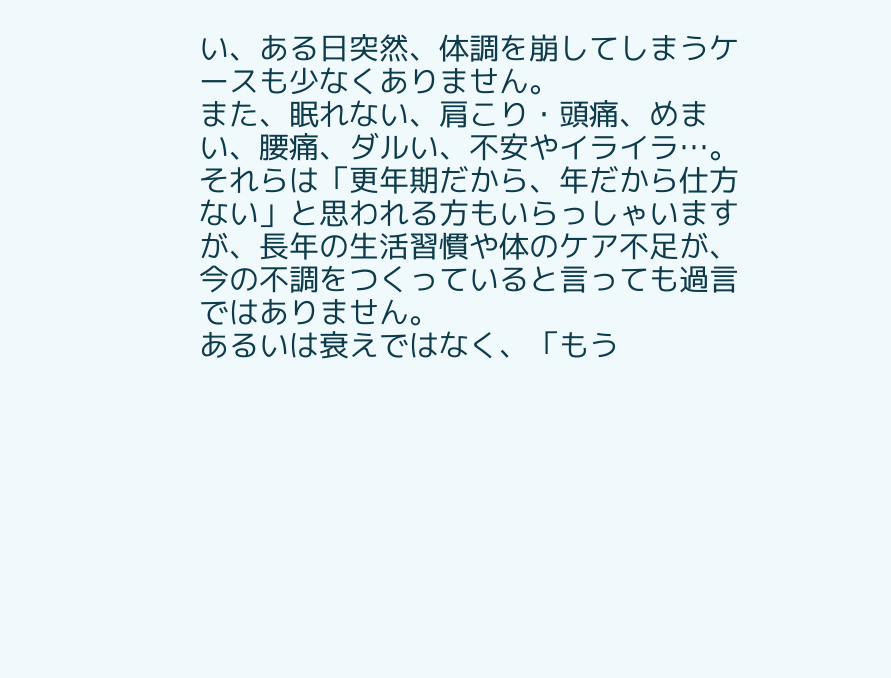い、ある日突然、体調を崩してしまうケースも少なくありません。
また、眠れない、肩こり・頭痛、めまい、腰痛、ダルい、不安やイライラ…。
それらは「更年期だから、年だから仕方ない」と思われる方もいらっしゃいますが、長年の生活習慣や体のケア不足が、今の不調をつくっていると言っても過言ではありません。
あるいは衰えではなく、「もう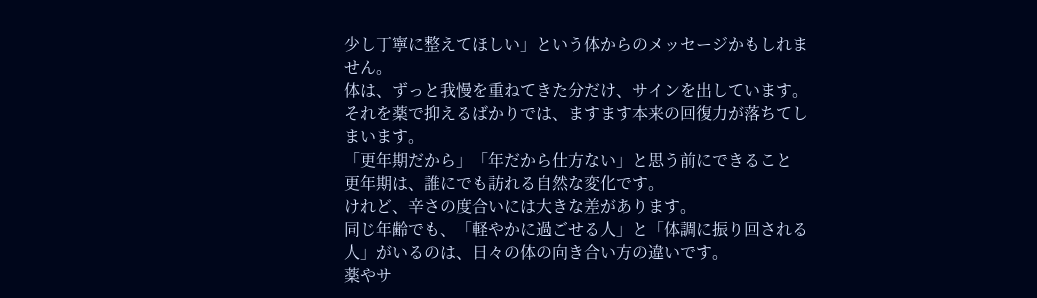少し丁寧に整えてほしい」という体からのメッセージかもしれません。
体は、ずっと我慢を重ねてきた分だけ、サインを出しています。
それを薬で抑えるばかりでは、ますます本来の回復力が落ちてしまいます。
「更年期だから」「年だから仕方ない」と思う前にできること
更年期は、誰にでも訪れる自然な変化です。
けれど、辛さの度合いには大きな差があります。
同じ年齢でも、「軽やかに過ごせる人」と「体調に振り回される人」がいるのは、日々の体の向き合い方の違いです。
薬やサ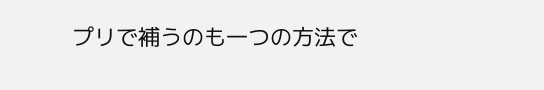プリで補うのも一つの方法で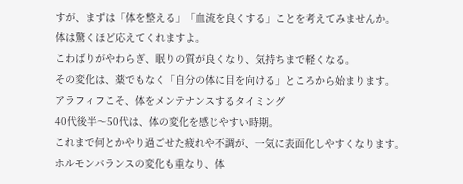すが、まずは「体を整える」「血流を良くする」ことを考えてみませんか。
体は驚くほど応えてくれますよ。
こわばりがやわらぎ、眠りの質が良くなり、気持ちまで軽くなる。
その変化は、薬でもなく「自分の体に目を向ける」ところから始まります。
アラフィフこそ、体をメンテナンスするタイミング
40代後半〜50代は、体の変化を感じやすい時期。
これまで何とかやり過ごせた疲れや不調が、一気に表面化しやすくなります。
ホルモンバランスの変化も重なり、体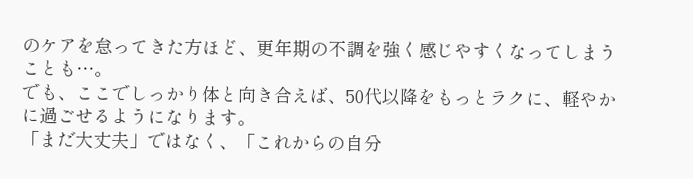のケアを怠ってきた方ほど、更年期の不調を強く感じやすくなってしまうことも…。
でも、ここでしっかり体と向き合えば、50代以降をもっとラクに、軽やかに過ごせるようになります。
「まだ大丈夫」ではなく、「これからの自分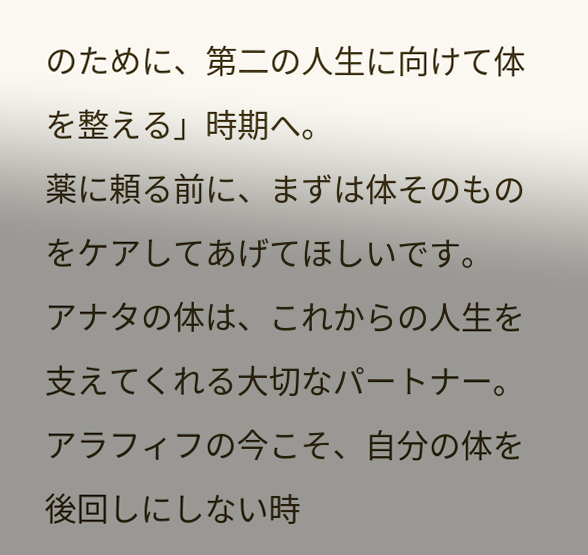のために、第二の人生に向けて体を整える」時期へ。
薬に頼る前に、まずは体そのものをケアしてあげてほしいです。
アナタの体は、これからの人生を支えてくれる大切なパートナー。
アラフィフの今こそ、自分の体を後回しにしない時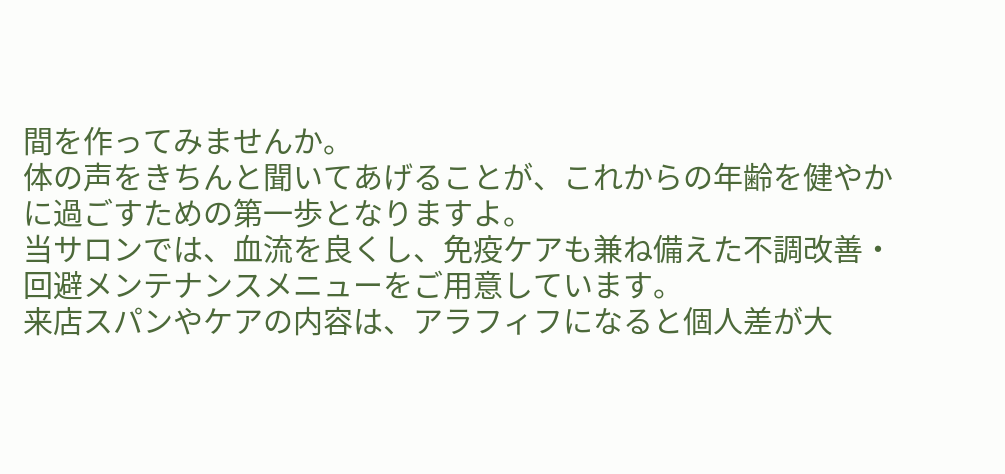間を作ってみませんか。
体の声をきちんと聞いてあげることが、これからの年齢を健やかに過ごすための第一歩となりますよ。
当サロンでは、血流を良くし、免疫ケアも兼ね備えた不調改善・回避メンテナンスメニューをご用意しています。
来店スパンやケアの内容は、アラフィフになると個人差が大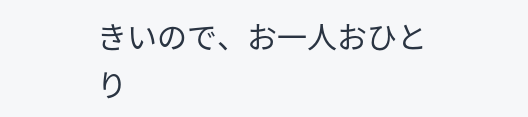きいので、お一人おひとり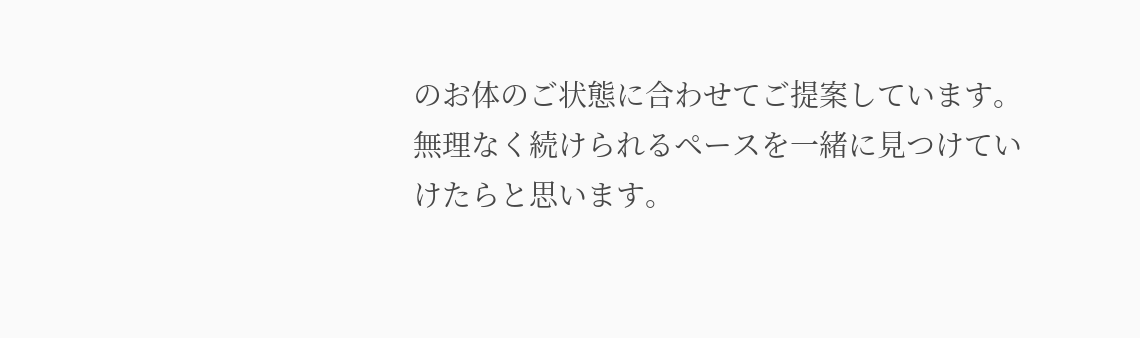のお体のご状態に合わせてご提案しています。
無理なく続けられるペースを一緒に見つけていけたらと思います。